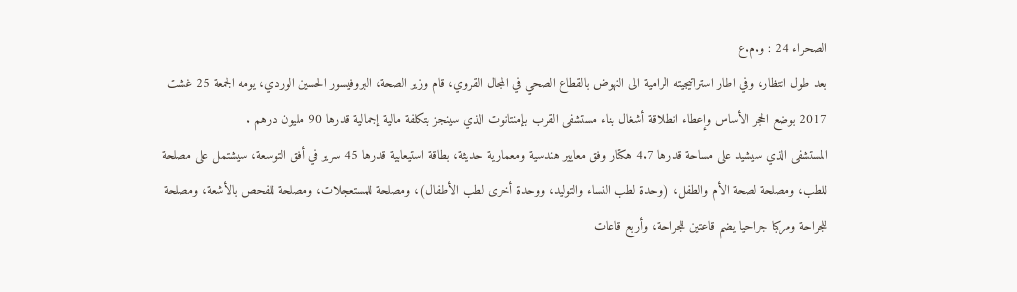الصحراء 24 : و.م.ع
بعد طول انتظار، وفي اطار استراتيجيته الرامية الى النهوض بالقطاع الصحي في المجال القروي، قام وزير الصحة، البروفيسور الحسين الوردي، يومه الجمعة 25 غشت 2017 بوضع الحجر الأساس وإعطاء انطلاقة أشغال بناء مستشفى القرب بإمنتانوت الذي سينجز بتكلفة مالية إجمالية قدرها 90 مليون درهم .
المستشفى الذي سيشيد على مساحة قدرها 4.7 هكتار وفق معايير هندسية ومعمارية حديثة، بطاقة استيعابية قدرها 45 سرير في أفق التوسعة، سيشتمل على مصلحة للطب، ومصلحة لصحة الأم والطفل، (وحدة لطب النساء والتوليد، ووحدة أخرى لطب الأطفال)، ومصلحة للمستعجلات، ومصلحة للفحص بالأشعة، ومصلحة للجراحة ومركبا جراحيا يضم قاعتين للجراحة، وأربع قاعات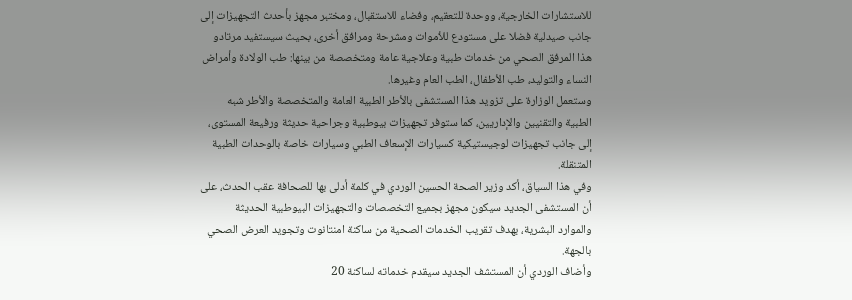للاستشارات الخارجية، ووحدة للتعقيم، وفضاء للاستقبال، ومختبر مجهز بأحدث التجهيزات إلى جانب صيدلية فضلا على مستودع للأموات ومشرحة ومرافق أخرى، بحيث سيستفيد مرتادو هذا المرفق الصحي من خدمات طبية وعلاجية عامة ومتخصصة من بينها: طب الولادة وأمراض النساء والتوليد، طب الأطفال، الطب العام وغيرها.
وستعمل الوزارة على تزويد هذا المستشفى بالأطر الطبية العامة والمتخصصة والأطر شبه الطبية والتقنيين والإداريين، كما ستوفر تجهيزات بيوطبية وجراحية حديثة ورفيعة المستوى، إلى جانب تجهيزات لوجيستيكية كسيارات الإسعاف الطبي وسيارات خاصة بالوحدات الطبية المتنقلة.
وفي هذا السياق، أكد وزير الصحة الحسين الوردي في كلمة أدلى بها للصحافة عقب الحدث، على أن المستشفى الجديد سيكون مجهز بجميع التخصصات والتجهيزات البيوطبية الحديثة والموارد البشرية، بهدف تقريب الخدمات الصحية من ساكنة امنتانوت وتجويد العرض الصحي بالجهة.
وأضاف الوردي أن المستشف الجديد سيقدم خدماته لساكنة 20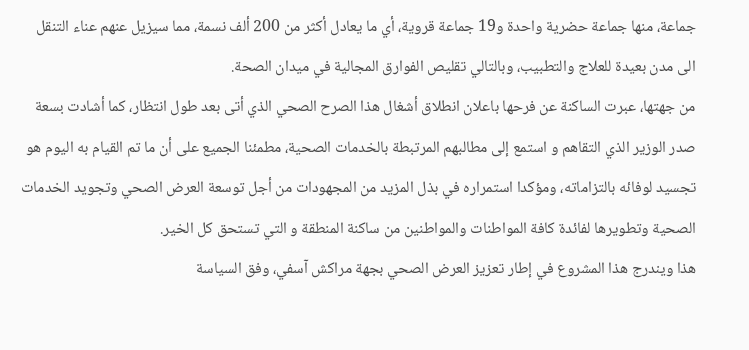جماعة، منها جماعة حضرية واحدة و19 جماعة قروية، أي ما يعادل أكثر من 200 ألف نسمة، مما سيزيل عنهم عناء التنقل الى مدن بعيدة للعلاج والتطبيب، وبالتالي تقليص الفوارق المجالية في ميدان الصحة.
من جهتها، عبرت الساكنة عن فرحها باعلان انطلاق أشغال هذا الصرح الصحي الذي أتى بعد طول انتظار، كما أشادت بسعة صدر الوزير الذي التقاهم و استمع إلى مطالبهم المرتبطة بالخدمات الصحية، مطمئنا الجميع على أن ما تم القيام به اليوم هو تجسيد لوفائه بالتزاماته، ومؤكدا استمراره في بذل المزيد من المجهودات من أجل توسعة العرض الصحي وتجويد الخدمات الصحية وتطويرها لفائدة كافة المواطنات والمواطنين من ساكنة المنطقة و التي تستحق كل الخير.
هذا ويندرج هذا المشروع في إطار تعزيز العرض الصحي بجهة مراكش آسفي، وفق السياسة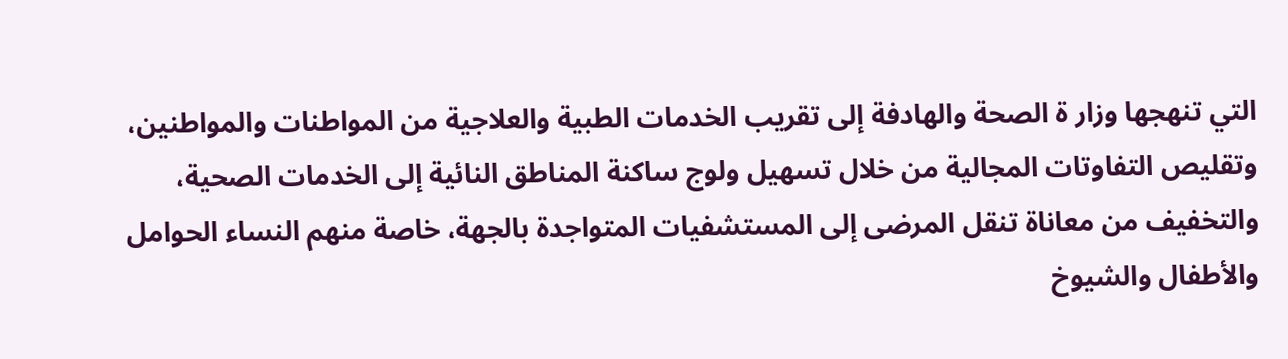التي تنهجها وزار ة الصحة والهادفة إلى تقريب الخدمات الطبية والعلاجية من المواطنات والمواطنين، وتقليص التفاوتات المجالية من خلال تسهيل ولوج ساكنة المناطق النائية إلى الخدمات الصحية، والتخفيف من معاناة تنقل المرضى إلى المستشفيات المتواجدة بالجهة، خاصة منهم النساء الحوامل والأطفال والشيوخ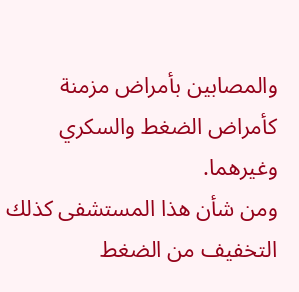والمصابين بأمراض مزمنة كأمراض الضغط والسكري وغيرهما.
ومن شأن هذا المستشفى كذلك التخفيف من الضغط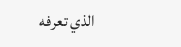الذي تعرفه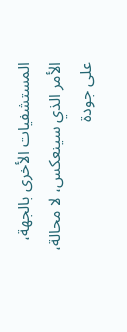المستشفيات الأخرى بالجهة، الأمر الذي سينعكس، لا محالة، على جودة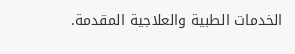الخدمات الطبية والعلاجية المقدمة.